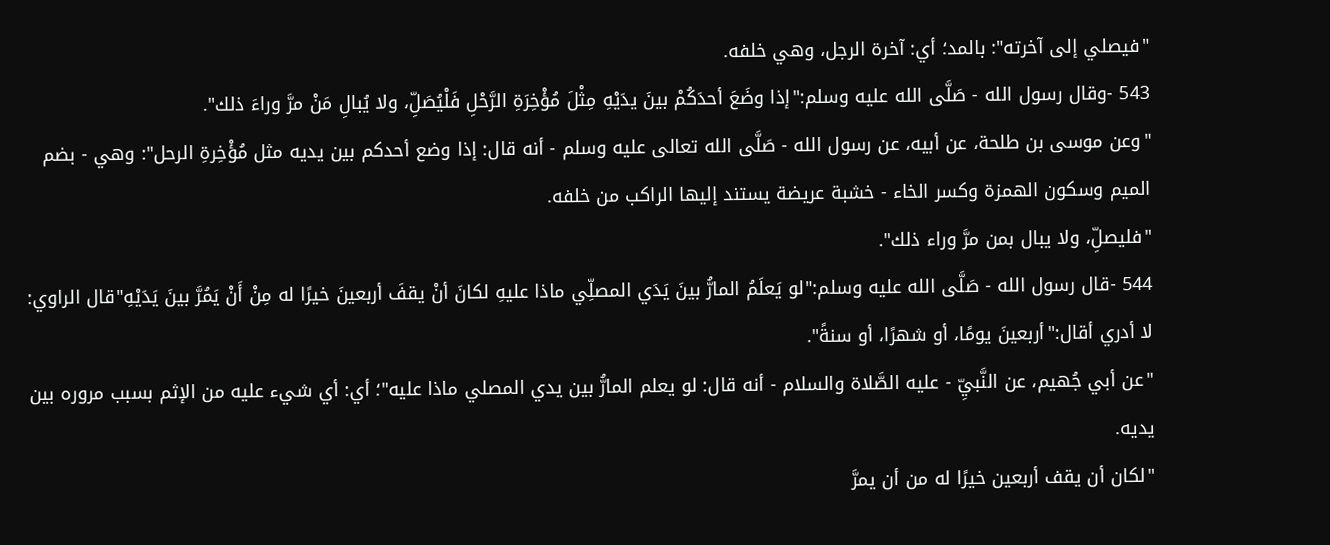"فيصلي إلى آخرته": بالمد؛ أي: آخرة الرجل، وهي خلفه.
543 -وقال رسول الله - صَلَّى الله عليه وسلم:"إذا وضَعَ أحدَكُمْ بينَ يدَيْهِ مِثْلَ مُؤْخِرَةِ الرَّحْلِ فَلْيُصَلِّ، ولا يُبالِ مَنْ مرَّ وراءَ ذلك".
"وعن موسى بن طلحة، عن أبيه، عن رسول الله - صَلَّى الله تعالى عليه وسلم - أنه قال: إذا وضع أحدكم بين يديه مثل مُؤْخِرةِ الرحل": وهي - بضم الميم وسكون الهمزة وكسر الخاء - خشبة عريضة يستند إليها الراكب من خلفه.
"فليصلِّ، ولا يبال بمن مرَّ وراء ذلك".
544 -قال رسول الله - صَلَّى الله عليه وسلم:"لو يَعلَمُ المارُّ بينَ يَدَي المصلِّي ماذا عليهِ لكانَ أنْ يقفَ أربعينَ خيرًا له مِنْ أَنْ يَمُرَّ بينَ يَدَيْهِ"قال الراوي: لا أدري أقال:"أربعينَ يومًا، أو شهرًا، أو سنةً".
"عن أبي جُهيم، عن النَّبيِّ - عليه الصَّلاة والسلام - أنه قال: لو يعلم المارُّ بين يدي المصلي ماذا عليه"؛ أي: أي شيء عليه من الإثم بسبب مروره بين يديه.
"لكان أن يقف أربعين خيرًا له من أن يمرَّ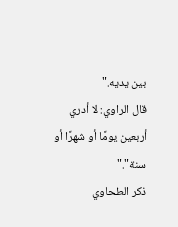بين يديه."
قال الراوي: لا أدري أربعين يومًا أو شهرًا أو سنة"."
ذكر الطحاوي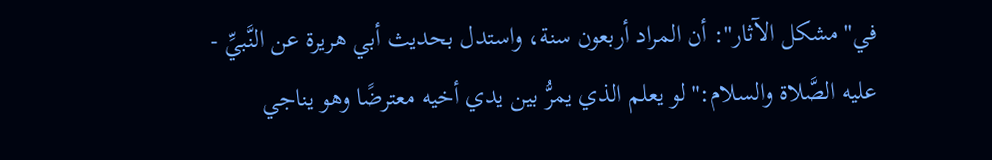في"مشكل الآثار": أن المراد أربعون سنة، واستدل بحديث أبي هريرة عن النَّبيِّ - عليه الصَّلاة والسلام:"لو يعلم الذي يمرُّ بين يدي أخيه معترضًا وهو يناجي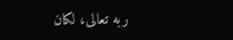ربه تعالى، لكان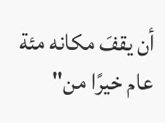أن يقفَ مكانه مئة عام خيرًا من"